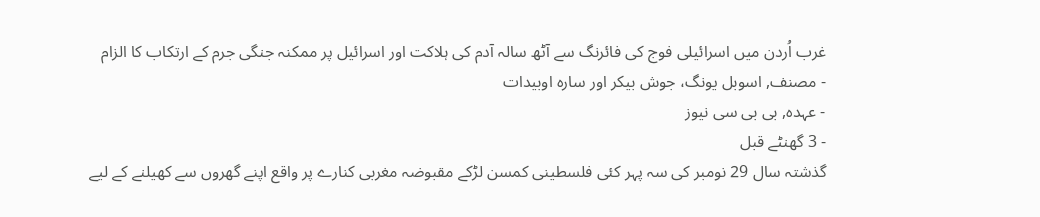غرب اُردن میں اسرائیلی فوج کی فائرنگ سے آٹھ سالہ آدم کی ہلاکت اور اسرائیل پر ممکنہ جنگی جرم کے ارتکاب کا الزام
- مصنف, اسوبل یونگ، جوش بیکر اور سارہ اوبیدات
- عہدہ, بی بی سی نیوز
- 3 گھنٹے قبل
گذشتہ سال 29 نومبر کی سہ پہر کئی فلسطینی کمسن لڑکے مقبوضہ مغربی کنارے پر واقع اپنے گھروں سے کھیلنے کے لیے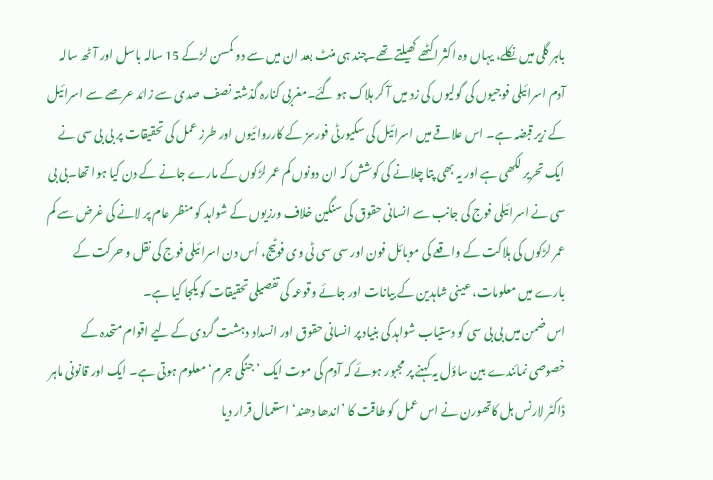باہر گلی میں نکلے، یہاں وہ اکثر اکٹھے کھیلتے تھے۔چند ہی منٹ بعد ان میں سے دو کمسن لڑکے 15 سالہ باسل اور آٹھ سالہ آدم اسرائیلی فوجیوں کی گولیوں کی زد میں آ کر ہلاک ہو گئے۔مغربی کنارہ گذشتہ نصف صدی سے زائد عرصے سے اسرائیل کے زیر قبضہ ہے۔ اس علاقے میں اسرائیل کی سکیورٹی فورسز کے کارروائیوں اور طرز عمل کی تحقیقات پر بی بی سی نے ایک تحریر لکھی ہے اور یہ بھی پتا چلانے کی کوشش کہ ان دونوں کم عمر لڑکوں کے مارے جانے کے دن کیا ہوا تھا۔بی بی سی نے اسرائیلی فوج کی جانب سے انسانی حقوق کی سنگین خلاف ورزیوں کے شواہد کو منظر عام پر لانے کی غرض سے کم عمر لڑکوں کی ہلاکت کے واقعے کی موبائل فون اور سی سی ٹی وی فوٹیج، اُس دن اسرائیلی فوج کی نقل و حرکت کے بارے میں معلومات، عینی شاہدین کے بیانات اور جائے وقوعہ کی تفصیلی تحقیقات کو یکجا کیا ہے۔
اس ضمن میں بی بی سی کو دستیاب شواہد کی بنیاد پر انسانی حقوق اور انسداد دہشت گردی کے لیے اقوام متحدہ کے خصوصی نمائندے بین ساؤل یہ کہنے پر مجبور ہوئے کہ آدم کی موت ایک ’جنگی جرم‘ معلوم ہوتی ہے۔ ایک اور قانونی ماہر ڈاکٹر لارنس ہل کاتھورن نے اس عمل کو طاقت کا ’اندھا دھند‘ استعمال قرار دیا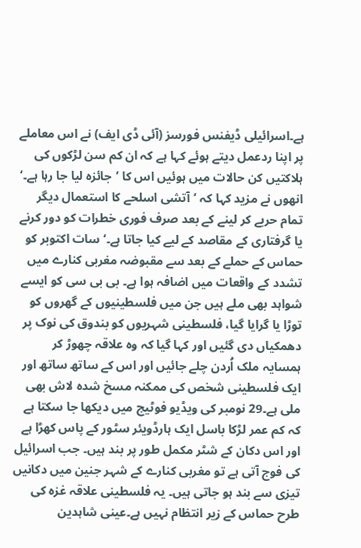ہے۔اسرائیلی ڈیفنس فورسز (آئی ڈی ایف) نے اس معاملے پر اپنا ردعمل دیتے ہوئے کہا ہے کہ ان کم سن لڑکوں کی ہلاکتیں کن حالات میں ہوئیں اس کا ’جائزہ لیا جا رہا ہے۔‘ انھوں نے مزید کہا کہ ’آتشی اسلحے کا استعمال دیگر تمام حربے کر لینے کے بعد صرف فوری خطرات کو دور کرنے یا گرفتاری کے مقاصد کے لیے کیا جاتا ہے۔‘سات اکتوبر کو حماس کے حملے کے بعد سے مقبوضہ مغربی کنارے میں تشدد کے واقعات میں اضافہ ہوا ہے۔ بی بی سی کو ایسے شواہد بھی ملے ہیں جن میں فلسطینیوں کے گھروں کو توڑا یا گرایا گیا، فلسطینی شہریوں کو بندوق کی نوک پر دھمکیاں دی گئیں اور کہا گیا کہ وہ علاقہ چھوڑ کر ہمسایہ ملک اُردن چلے جائیں اور اس کے ساتھ ساتھ اور ایک فلسطینی شخص کی ممکنہ مسخ شدہ لاش بھی ملی ہے۔29 نومبر کی ویڈیو فوٹیج میں دیکھا جا سکتا ہے کہ کم عمر لڑکا باسل ایک ہارڈویئر سٹور کے پاس کھڑا ہے اور اس دکان کے شٹر مکمل طور پر بند ہیں۔ جب اسرائیل کی فوج آتی ہے تو مغربی کنارے کے شہر جنین میں دکانیں تیزی سے بند ہو جاتی ہیں۔ یہ فلسطینی علاقہ غزہ کی طرح حماس کے زیر انتظام نہیں ہے۔عینی شاہدین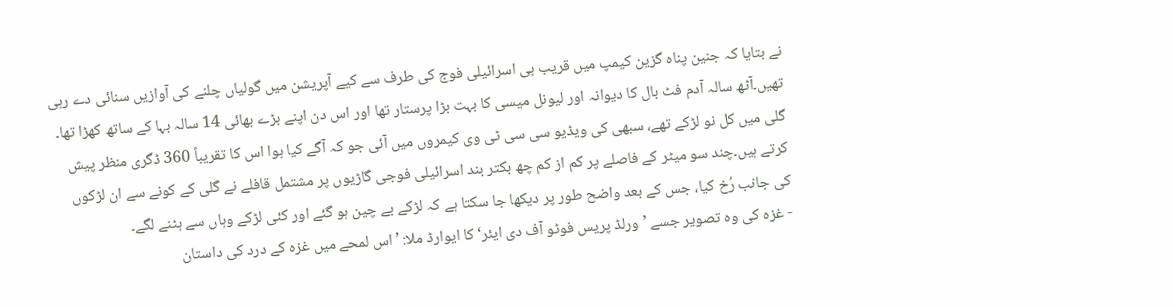نے بتایا کہ جنین پناہ گزین کیمپ میں قریب ہی اسرائیلی فوج کی طرف سے کیے آپریشن میں گولیاں چلنے کی آوازیں سنائی دے رہی تھیں۔آٹھ سالہ آدم فٹ بال کا دیوانہ اور لیونل میسی کا بہت بڑا پرستار تھا اور اس دن اپنے بڑے بھائی 14 سالہ بہا کے ساتھ کھڑا تھا۔ گلی میں کل نو لڑکے تھے، سبھی کی ویڈیو سی سی ٹی وی کیمروں میں آئی جو کہ آگے کیا ہوا اس کا تقریباً 360 ڈگری منظر پیش کرتے ہیں۔چند سو میٹر کے فاصلے پر کم از کم چھ بکتر بند اسرائیلی فوجی گاڑیوں پر مشتمل قافلے نے گلی کے کونے سے ان لڑکوں کی جانب رُخ کیا، جس کے بعد واضح طور پر دیکھا جا سکتا ہے کہ لڑکے بے چین ہو گئے اور کئی لڑکے وہاں سے ہٹنے لگے۔
- غزہ کی وہ تصویر جسے ’ورلڈ پریس فوٹو آف دی ایئر‘ کا ایوارڈ ملا: ’اس لمحے میں غزہ کے درد کی داستان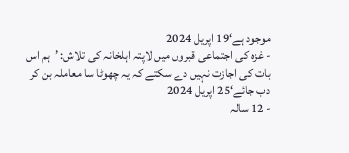موجود ہے‘19 اپريل 2024
- غزہ کی اجتماعی قبروں میں لاپتہ اہلخانہ کی تلاش: ’ہم اس بات کی اجازت نہیں دے سکتے کہ یہ چھوٹا سا معاملہ بن کر دب جائے‘25 اپريل 2024
- 12 سالہ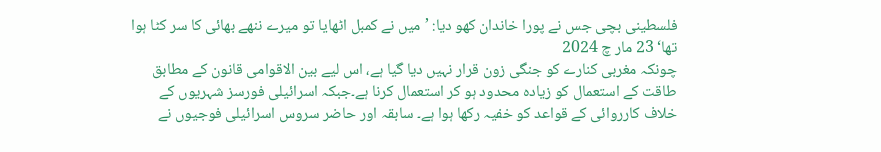فلسطینی بچی جس نے پورا خاندان کھو دیا: ’میں نے کمبل اٹھایا تو میرے ننھے بھائی کا سر کٹا ہوا تھا‘ 23 مار چ 2024
چونکہ مغربی کنارے کو جنگی زون قرار نہیں دیا گیا ہے، اس لیے بین الاقوامی قانون کے مطابق طاقت کے استعمال کو زیادہ محدود ہو کر استعمال کرنا ہے۔جبکہ اسرائیلی فورسز شہریوں کے خلاف کارروائی کے قواعد کو خفیہ رکھا ہوا ہے۔ سابقہ اور حاضر سروس اسرائیلی فوجیوں نے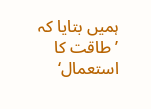ہمیں بتایا کہ ’طاقت کا استعمال‘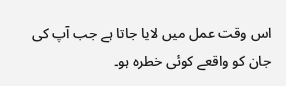اس وقت عمل میں لایا جاتا ہے جب آپ کی جان کو واقعے کوئی خطرہ ہو۔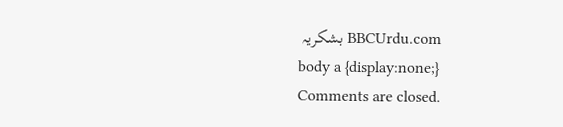BBCUrdu.com بشکریہ
body a {display:none;}
Comments are closed.